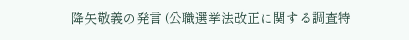降矢敬義の発言 (公職選挙法改正に関する調査特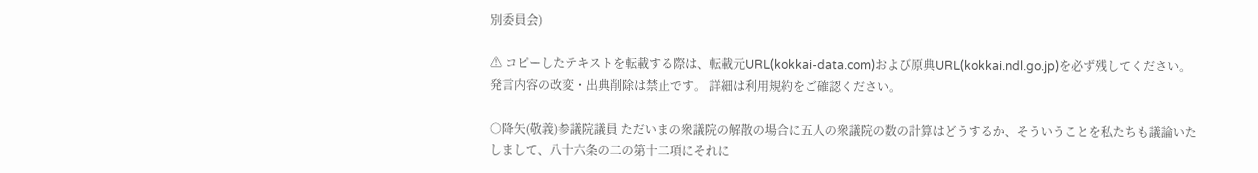別委員会)

⚠ コピーしたテキストを転載する際は、転載元URL(kokkai-data.com)および原典URL(kokkai.ndl.go.jp)を必ず残してください。発言内容の改変・出典削除は禁止です。 詳細は利用規約をご確認ください。

○降矢(敬義)参議院議員 ただいまの衆議院の解散の場合に五人の衆議院の数の計算はどうするか、そういうことを私たちも議論いたしまして、八十六条の二の第十二項にそれに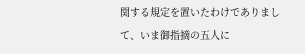関する規定を置いたわけでありまして、いま御指摘の五人に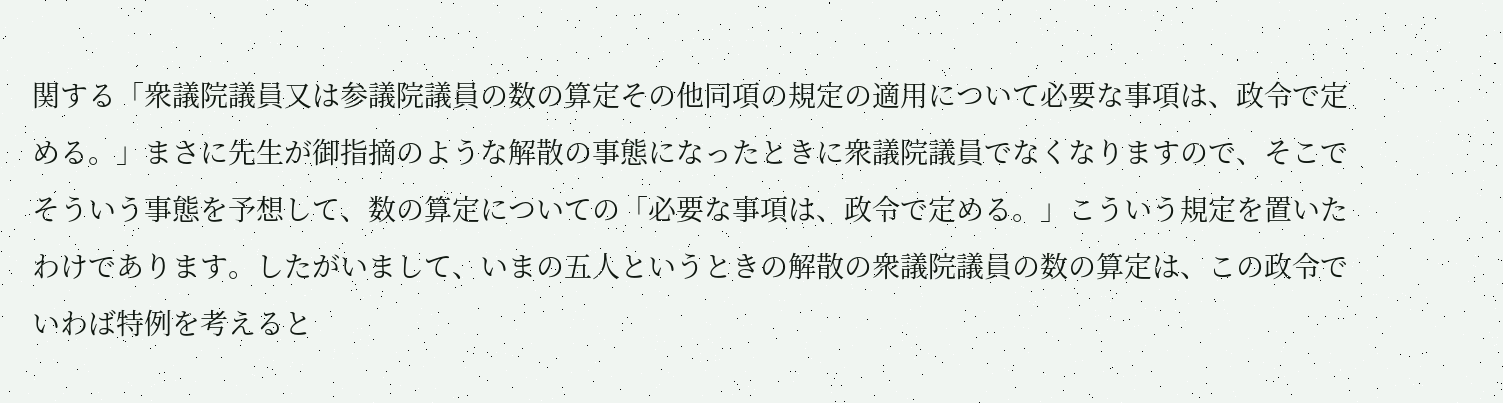関する「衆議院議員又は参議院議員の数の算定その他同項の規定の適用について必要な事項は、政令で定める。」まさに先生が御指摘のような解散の事態になったときに衆議院議員でなくなりますので、そこでそういう事態を予想して、数の算定についての「必要な事項は、政令で定める。」こういう規定を置いたわけであります。したがいまして、いまの五人というときの解散の衆議院議員の数の算定は、この政令でいわば特例を考えると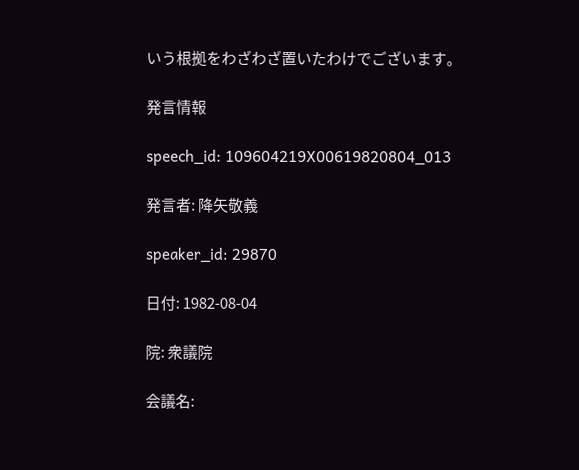いう根拠をわざわざ置いたわけでございます。

発言情報

speech_id: 109604219X00619820804_013

発言者: 降矢敬義

speaker_id: 29870

日付: 1982-08-04

院: 衆議院

会議名: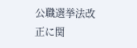公職選挙法改正に関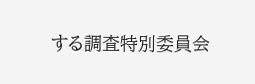する調査特別委員会